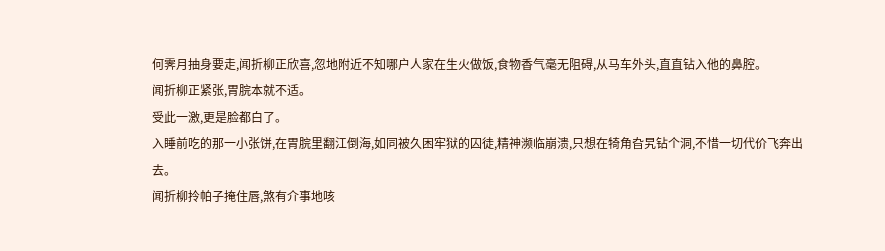何霁月抽身要走,闻折柳正欣喜,忽地附近不知哪户人家在生火做饭,食物香气毫无阻碍,从马车外头,直直钻入他的鼻腔。
闻折柳正紧张,胃脘本就不适。
受此一激,更是脸都白了。
入睡前吃的那一小张饼,在胃脘里翻江倒海,如同被久困牢狱的囚徒,精神濒临崩溃,只想在犄角旮旯钻个洞,不惜一切代价飞奔出去。
闻折柳拎帕子掩住唇,煞有介事地咳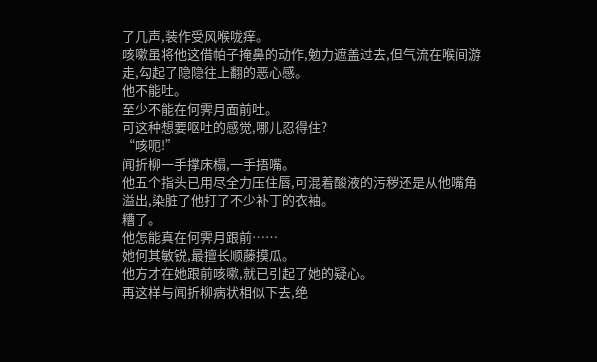了几声,装作受风喉咙痒。
咳嗽虽将他这借帕子掩鼻的动作,勉力遮盖过去,但气流在喉间游走,勾起了隐隐往上翻的恶心感。
他不能吐。
至少不能在何霁月面前吐。
可这种想要呕吐的感觉,哪儿忍得住?
“咳呃!”
闻折柳一手撑床榻,一手捂嘴。
他五个指头已用尽全力压住唇,可混着酸液的污秽还是从他嘴角溢出,染脏了他打了不少补丁的衣袖。
糟了。
他怎能真在何霁月跟前……
她何其敏锐,最擅长顺藤摸瓜。
他方才在她跟前咳嗽,就已引起了她的疑心。
再这样与闻折柳病状相似下去,绝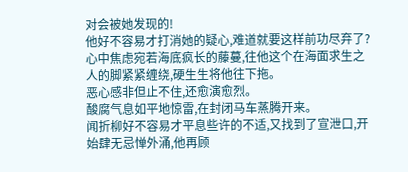对会被她发现的!
他好不容易才打消她的疑心,难道就要这样前功尽弃了?
心中焦虑宛若海底疯长的藤蔓,往他这个在海面求生之人的脚紧紧缠绕,硬生生将他往下拖。
恶心感非但止不住,还愈演愈烈。
酸腐气息如平地惊雷,在封闭马车蒸腾开来。
闻折柳好不容易才平息些许的不适,又找到了宣泄口,开始肆无忌惮外涌,他再顾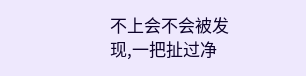不上会不会被发现,一把扯过净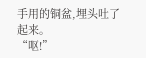手用的铜盆,埋头吐了起来。
“呕!”